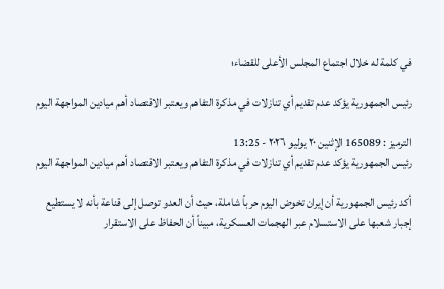في كلمة له خلال اجتماع المجلس الأعلى للقضاء؛

رئيس الجمهورية يؤكد عدم تقديم أي تنازلات في مذكرة التفاهم ويعتبر الاقتصاد أهم ميادين المواجهة اليوم

الترمیز : 165089 الإثنين ٢٠ يوليو ٢٠٢٦ - 13:25
رئيس الجمهورية يؤكد عدم تقديم أي تنازلات في مذكرة التفاهم ويعتبر الاقتصاد أهم ميادين المواجهة اليوم

أكد رئيس الجمهورية أن إيران تخوض اليوم حرباً شاملة، حيث أن العدو توصل إلى قناعة بأنه لا يستطيع إجبار شعبها على الاستسلام عبر الهجمات العسكرية، مبيناً أن الحفاظ على الاستقرار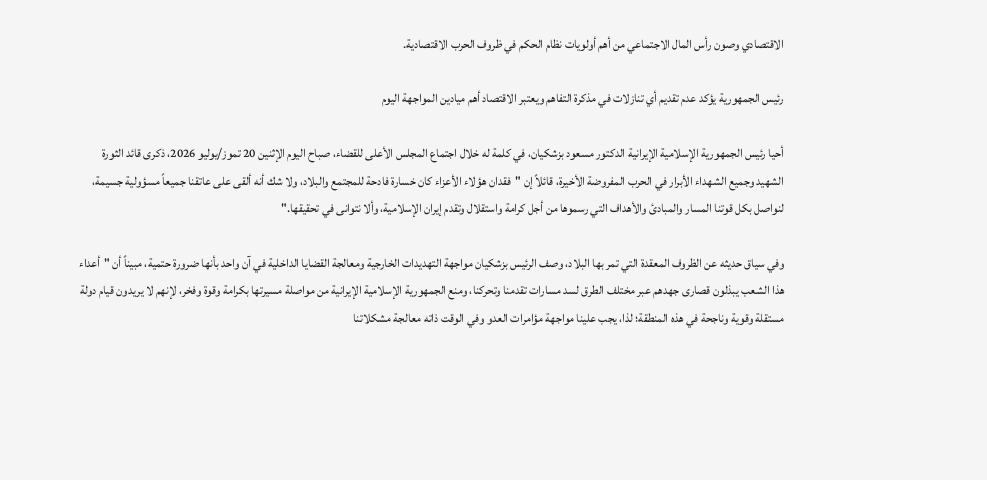الاقتصادي وصون رأس المال الاجتماعي من أهم أولويات نظام الحكم في ظروف الحرب الاقتصادية.

رئيس الجمهورية يؤكد عدم تقديم أي تنازلات في مذكرة التفاهم ويعتبر الاقتصاد أهم ميادين المواجهة اليوم

أحيا رئيس الجمهورية الإسلامية الإيرانية الدكتور مسعود بزشكيان، في كلمة له خلال اجتماع المجلس الأعلى للقضاء، صباح اليوم الإثنين 20 تموز/يوليو 2026، ذكرى قائد الثورة الشهيد وجميع الشهداء الأبرار في الحرب المفروضة الأخيرة، قائلاً إن "فقدان هؤلاء الأعزاء كان خسارة فادحة للمجتمع والبلاد، ولا شك أنه ألقى على عاتقنا جميعاً مسؤولية جسيمة، لنواصل بكل قوتنا المسار والمبادئ والأهداف التي رسموها من أجل كرامة واستقلال وتقدم إيران الإسلامية، وألا نتوانى في تحقيقها."

وفي سياق حديثه عن الظروف المعقدة التي تمر بها البلاد، وصف الرئيس بزشكيان مواجهة التهديدات الخارجية ومعالجة القضايا الداخلية في آن واحد بأنها ضرورة حتمية، مبيناً أن "أعداء هذا الشعب يبذلون قصارى جهدهم عبر مختلف الطرق لسد مسارات تقدمنا وتحركنا، ومنع الجمهورية الإسلامية الإيرانية من مواصلة مسيرتها بكرامة وقوة وفخر، لإنهم لا يريدون قيام دولة مستقلة وقوية وناجحة في هذه المنطقة؛ لذا، يجب علينا مواجهة مؤامرات العدو وفي الوقت ذاته معالجة مشكلاتنا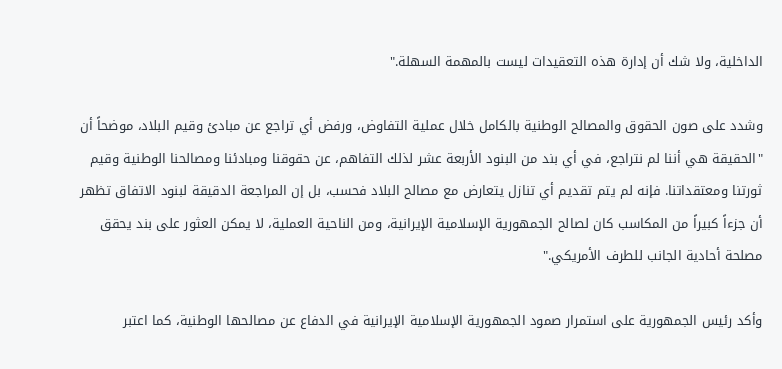الداخلية، ولا شك أن إدارة هذه التعقيدات ليست بالمهمة السهلة."

وشدد على صون الحقوق والمصالح الوطنية بالكامل خلال عملية التفاوض، ورفض أي تراجع عن مبادئ وقيم البلاد، موضحاً أن "الحقيقة هي أننا لم نتراجع، في أي بند من البنود الأربعة عشر لذلك التفاهم، عن حقوقنا ومبادئنا ومصالحنا الوطنية وقيم ثورتنا ومعتقداتنا. فإنه لم يتم تقديم أي تنازل يتعارض مع مصالح البلاد فحسب، بل إن المراجعة الدقيقة لبنود الاتفاق تظهر أن جزءاً كبيراً من المكاسب كان لصالح الجمهورية الإسلامية الإيرانية، ومن الناحية العملية، لا يمكن العثور على بند يحقق مصلحة أحادية الجانب للطرف الأمريكي."

وأكد رئيس الجمهورية على استمرار صمود الجمهورية الإسلامية الإيرانية في الدفاع عن مصالحها الوطنية، كما اعتبر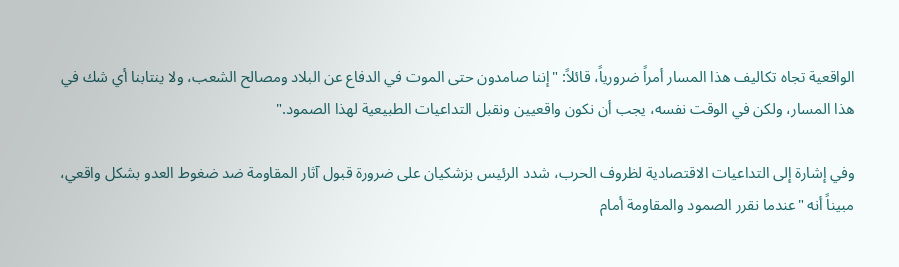الواقعية تجاه تكاليف هذا المسار أمراً ضرورياً، قائلاً: "إننا صامدون حتى الموت في الدفاع عن البلاد ومصالح الشعب، ولا ينتابنا أي شك في هذا المسار، ولكن في الوقت نفسه، يجب أن نكون واقعيين ونقبل التداعيات الطبيعية لهذا الصمود."

وفي إشارة إلى التداعيات الاقتصادية لظروف الحرب، شدد الرئيس بزشكيان على ضرورة قبول آثار المقاومة ضد ضغوط العدو بشكل واقعي، مبيناً أنه "عندما نقرر الصمود والمقاومة أمام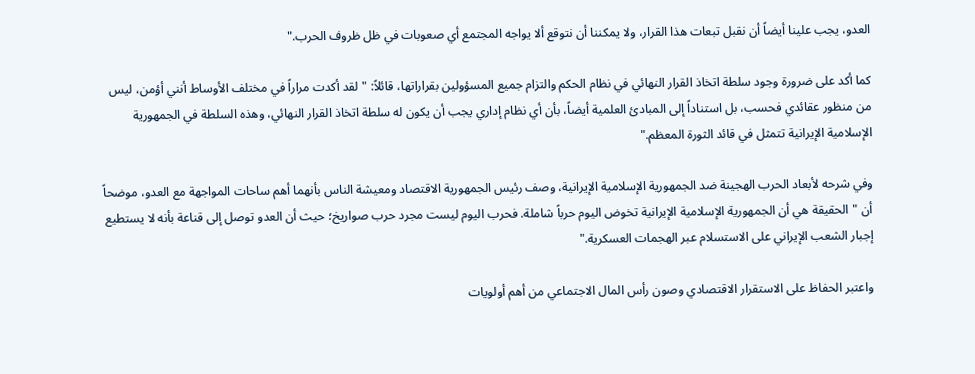العدو، يجب علينا أيضاً أن نقبل تبعات هذا القرار، ولا يمكننا أن نتوقع ألا يواجه المجتمع أي صعوبات في ظل ظروف الحرب."

كما أكد على ضرورة وجود سلطة اتخاذ القرار النهائي في نظام الحكم والتزام جميع المسؤولين بقراراتها، قائلاً: "لقد أكدت مراراً في مختلف الأوساط أنني أؤمن، ليس من منظور عقائدي فحسب، بل استناداً إلى المبادئ العلمية أيضاً، بأن أي نظام إداري يجب أن يكون له سلطة اتخاذ القرار النهائي، وهذه السلطة في الجمهورية الإسلامية الإيرانية تتمثل في قائد الثورة المعظم."

وفي شرحه لأبعاد الحرب الهجينة ضد الجمهورية الإسلامية الإيرانية، وصف رئيس الجمهورية الاقتصاد ومعيشة الناس بأنهما أهم ساحات المواجهة مع العدو، موضحاً أن "الحقيقة هي أن الجمهورية الإسلامية الإيرانية تخوض اليوم حرباً شاملة. فحرب اليوم ليست مجرد حرب صواريخ؛ حيث أن العدو توصل إلى قناعة بأنه لا يستطيع إجبار الشعب الإيراني على الاستسلام عبر الهجمات العسكرية."

واعتبر الحفاظ على الاستقرار الاقتصادي وصون رأس المال الاجتماعي من أهم أولويات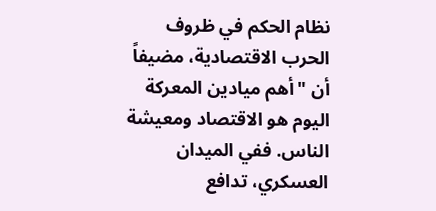نظام الحكم في ظروف الحرب الاقتصادية، مضيفاً أن "أهم ميادين المعركة اليوم هو الاقتصاد ومعيشة الناس. ففي الميدان العسكري، تدافع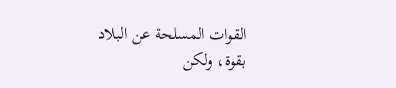القوات المسلحة عن البلاد بقوة، ولكن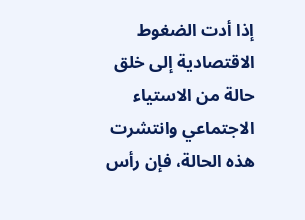إذا أدت الضغوط الاقتصادية إلى خلق حالة من الاستياء الاجتماعي وانتشرت هذه الحالة، فإن رأس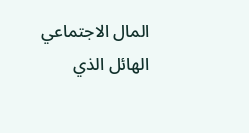المال الاجتماعي الهائل الذي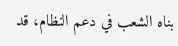بناه الشعب في دعم النظام، قد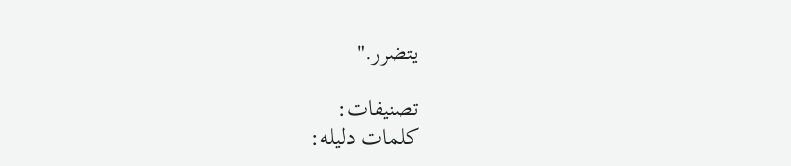يتضرر."

تصنیفات:
کلمات دلیله: